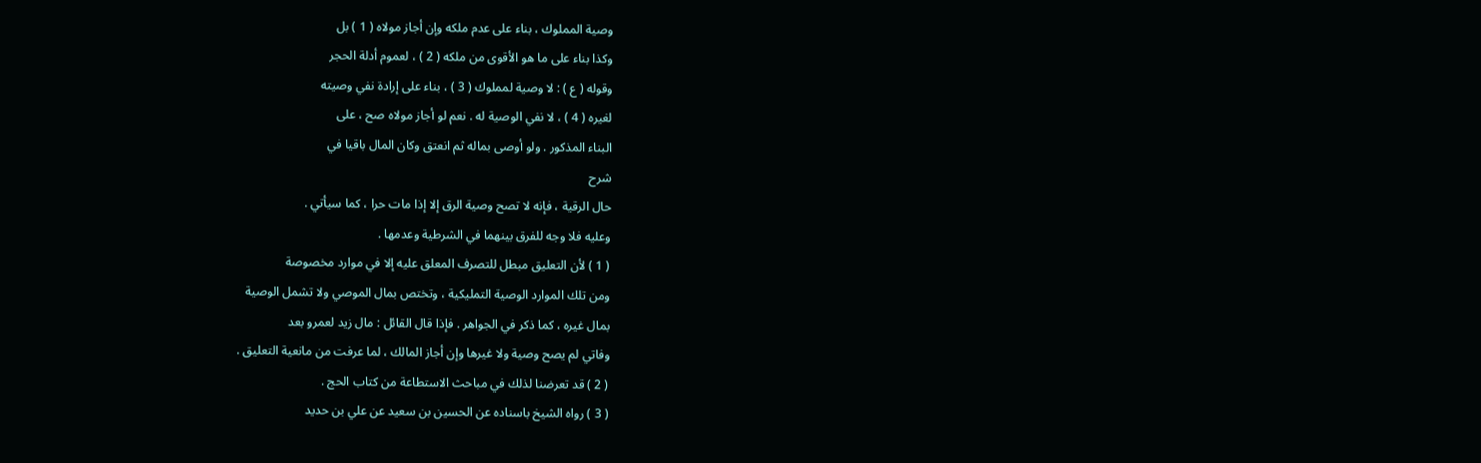وصية المملوك ، بناء على عدم ملكه وإن أجاز مولاه ( 1 ) بل
وكذا بناء على ما هو الأقوى من ملكه ( 2 ) ، لعموم أدلة الحجر
وقوله ( ع ) : لا وصية لمملوك ( 3 ) ، بناء على إرادة نفي وصيته
لغيره ( 4 ) ، لا نفي الوصية له . نعم لو أجاز مولاه صح ، على
البناء المذكور . ولو أوصى بماله ثم انعتق وكان المال باقيا في
شرح
حال الرقية ، فإنه لا تصح وصية الرق إلا إذا مات حرا ، كما سيأتي .
وعليه فلا وجه للفرق بينهما في الشرطية وعدمها .
( 1 ) لأن التعليق مبطل للتصرف المعلق عليه إلا في موارد مخصوصة
ومن تلك الموارد الوصية التمليكية ، وتختص بمال الموصي ولا تشمل الوصية
بمال غيره ، كما ذكر في الجواهر . فإذا قال القائل : مال زيد لعمرو بعد
وفاتي لم يصح وصية ولا غيرها وإن أجاز المالك ، لما عرفت من مانعية التعليق .
( 2 ) قد تعرضنا لذلك في مباحث الاستطاعة من كتاب الحج .
( 3 ) رواه الشيخ باسناده عن الحسين بن سعيد عن علي بن حديد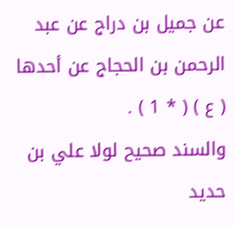عن جميل بن دراج عن عبد الرحمن بن الحجاج عن أحدها ( ع ) ( * 1 ) .
والسند صحيح لولا علي بن حديد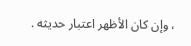، وإن كان الأظهر اعتبار حديثه .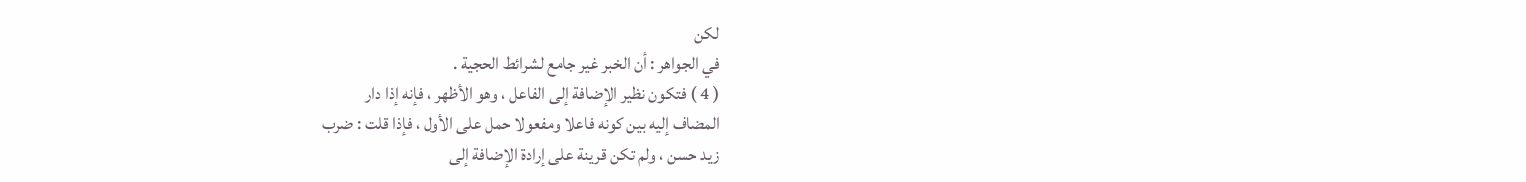لكن
في الجواهر : أن الخبر غير جامع لشرائط الحجية .
( 4 ) فتكون نظير الإضافة إلى الفاعل ، وهو الأظهر ، فإنه إذا دار
المضاف إليه بين كونه فاعلا ومفعولا حمل على الأول ، فإذا قلت : ضرب
زيد حسن ، ولم تكن قرينة على إرادة الإضافة إلى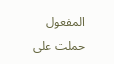المفعول حملت على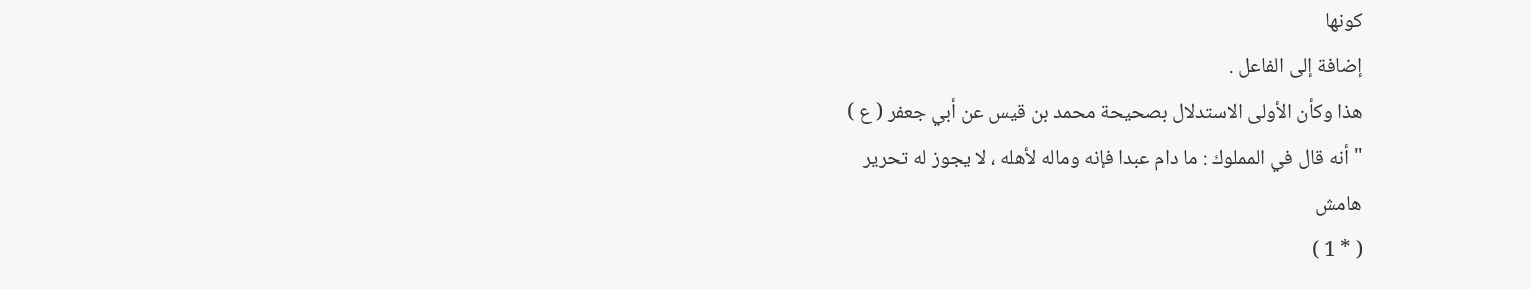كونها
إضافة إلى الفاعل .
هذا وكأن الأولى الاستدلال بصحيحة محمد بن قيس عن أبي جعفر ( ع )
" أنه قال في المملوك : ما دام عبدا فإنه وماله لأهله ، لا يجوز له تحرير
هامش
( * 1 )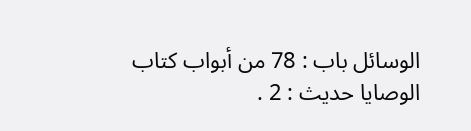الوسائل باب : 78 من أبواب كتاب الوصايا حديث : 2 .